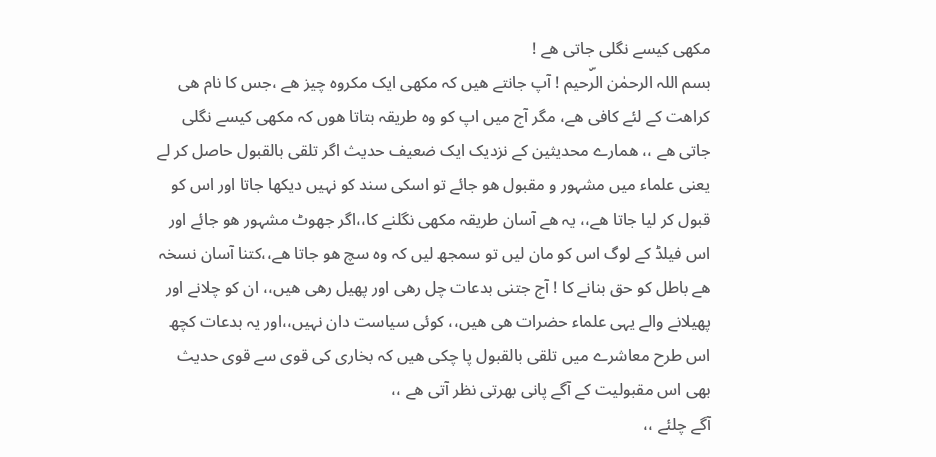مکھی کیسے نگلی جاتی ھے !
بسم اللہ الرحمٰن الرۜحیم ! آپ جانتے ھیں کہ مکھی ایک مکروہ چیز ھے ،جس کا نام ھی کراھت کے لئے کافی ھے، مگر آج میں اپ کو وہ طریقہ بتاتا ھوں کہ مکھی کیسے نگلی جاتی ھے ،، ھمارے محدیثین کے نزدیک ایک ضعیف حدیث اگر تلقی بالقبول حاصل کر لے یعنی علماء میں مشہور و مقبول ھو جائے تو اسکی سند کو نہیں دیکھا جاتا اور اس کو قبول کر لیا جاتا ھے،، یہ ھے آسان طریقہ مکھی نگلنے کا،،اگر جھوٹ مشہور ھو جائے اور اس فیلڈ کے لوگ اس کو مان لیں تو سمجھ لیں کہ وہ سچ ھو جاتا ھے،،کتنا آسان نسخہ ھے باطل کو حق بنانے کا ! آج جتنی بدعات چل رھی اور پھیل رھی ھیں،، ان کو چلانے اور پھیلانے والے یہی علماء حضرات ھی ھیں،، کوئی سیاست دان نہیں،،اور یہ بدعات کچھ اس طرح معاشرے میں تلقی بالقبول پا چکی ھیں کہ بخاری کی قوی سے قوی حدیث بھی اس مقبولیت کے آگے پانی بھرتی نظر آتی ھے ،،
آگے چلئے ،،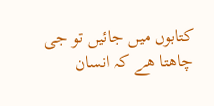کتابوں میں جائیں تو جی چاھتا ھے کہ انسان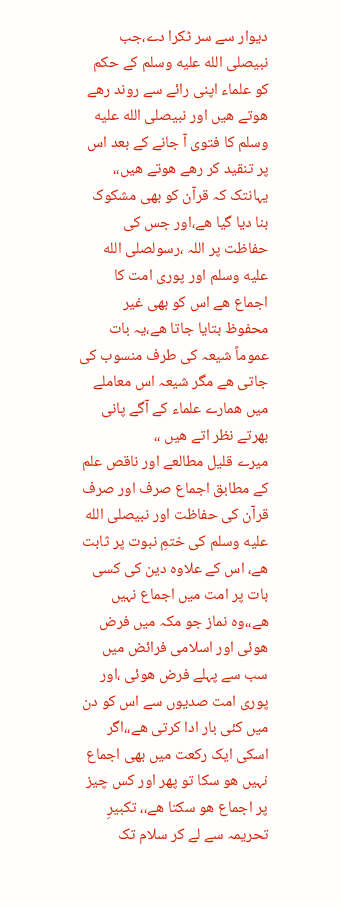دیوار سے سر ٹکرا دے،جب نبیصلى الله عليه وسلم کے حکم کو علماء اپنی رائے سے روند رھے ھوتے ھیں اور نبیصلى الله عليه وسلم کا فتوی آ جانے کے بعد اس پر تنقید کر رھے ھوتے ھیں،، یہانتک کہ قرآن کو بھی مشکوک بنا دیا گیا ھے،اور جس کی حفاظت پر اللہ ،رسولصلى الله عليه وسلم اور پوری امت کا اجماع ھے اس کو بھی غیر محفوظ بتایا جاتا ھے،یہ بات عموماً شیعہ کی طرف منسوب کی جاتی ھے مگر شیعہ اس معاملے میں ھمارے علماء کے آگے پانی بھرتے نظر اتے ھیں ،،
میرے قلیل مطالعے اور ناقص علم کے مطابق اجماع صرف اور صرف قرآن کی حفاظت اور نبیصلى الله عليه وسلم کی ختمِ نبوت پر ثابت ھے، اس کے علاوہ دین کی کسی بات پر امت میں اجماع نہیں ھے،،وہ نماز جو مکہ میں فرض ھوئی اور اسلامی فرائض میں سب سے پہلے فرض ھوئی ،اور پوری امت صدیوں سے اس کو دن میں کئی بار ادا کرتی ھے،،اگر اسکی ایک رکعت میں بھی اجماع نہیں ھو سکا تو پھر اور کس چیز پر اجماع ھو سکتا ھے،، تکبیرِ تحریمہ سے لے کر سلام تک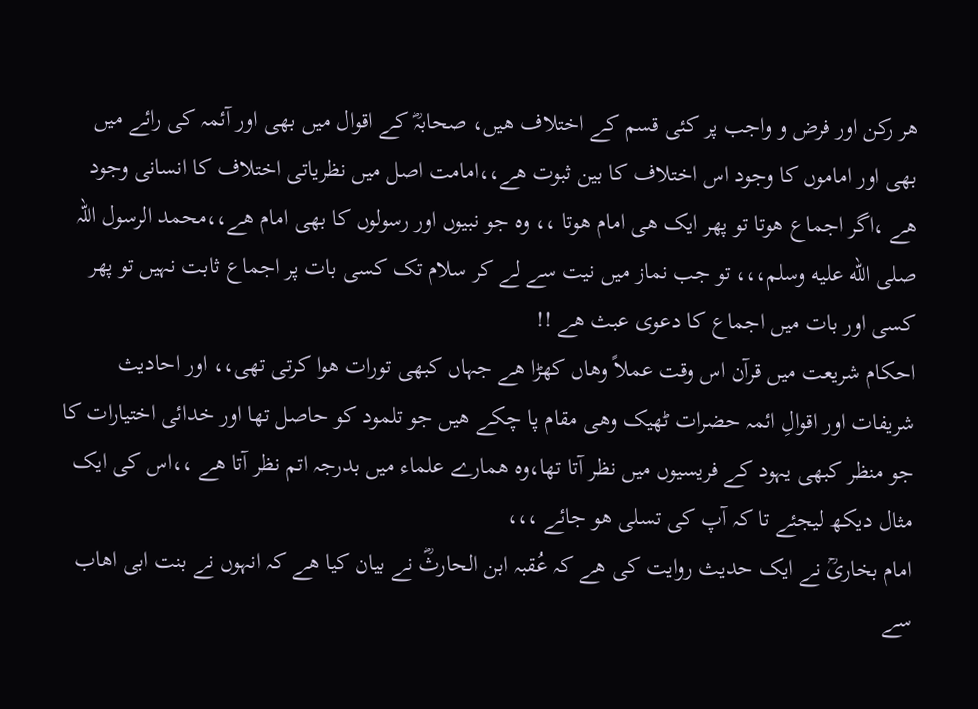ھر رکن اور فرض و واجب پر کئی قسم کے اختلاف ھیں، صحابہؓ کے اقوال میں بھی اور آئمہ کی رائے میں بھی اور اماموں کا وجود اس اختلاف کا بین ثبوت ھے،،امامت اصل میں نظریاتی اختلاف کا انسانی وجود ھے ،اگر اجماع ھوتا تو پھر ایک ھی امام ھوتا ،، وہ جو نبیوں اور رسولوں کا بھی امام ھے،،محمد الرسول اللہ صلى الله عليه وسلم،،، تو جب نماز میں نیت سے لے کر سلام تک کسی بات پر اجماع ثابت نہیں تو پھر کسی اور بات میں اجماع کا دعوی عبث ھے !!
احکام شریعت میں قرآن اس وقت عملاً وھاں کھڑا ھے جہاں کبھی تورات ھوا کرتی تھی،، اور احادیث شریفات اور اقوالِ ائمہ حضرات ٹھیک وھی مقام پا چکے ھیں جو تلمود کو حاصل تھا اور خدائی اختیارات کا جو منظر کبھی یہود کے فریسیوں میں نظر آتا تھا،وہ ھمارے علماء میں بدرجہ اتم نظر آتا ھے ،،اس کی ایک مثال دیکھ لیجئے تا کہ آپ کی تسلی ھو جائے ،،،
امام بخاریؒ نے ایک حدیث روایت کی ھے کہ عُقبہ ابن الحارثؓ نے بیان کیا ھے کہ انہوں نے بنت ابی اھاب سے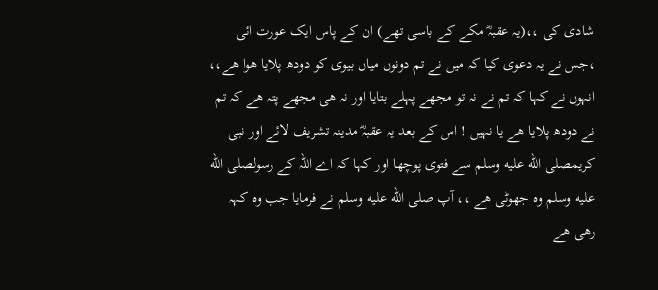شادی کی ،،(یہ عقبہؓ مکے کے باسی تھے) ان کے پاس ایک عورت ائی ،جس نے یہ دعوی کیا کہ میں نے تم دونوں میاں بیوی کو دودھ پلایا ھوا ھے،، انہوں نے کہا کہ تم نے نہ تو مجھے پہلے بتایا اور نہ ھی مجھے پتہ ھے کہ تم نے دودھ پلایا ھے یا نہیں ! اس کے بعد یہ عقبہؓ مدینہ تشریف لائے اور نبی کریمصلى الله عليه وسلم سے فتوی پوچھا اور کہا کہ اے اللہ کے رسولصلى الله عليه وسلم وہ جھوٹی ھے ،، آپ صلى الله عليه وسلم نے فرمایا جب وہ کہہ رھی ھے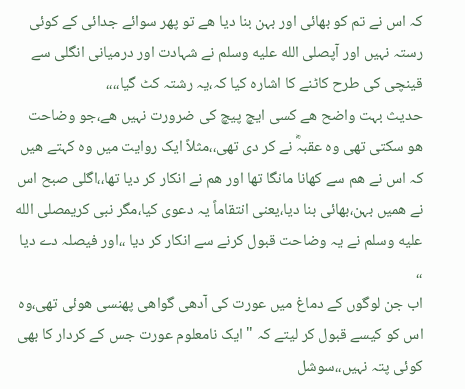کہ اس نے تم کو بھائی اور بہن بنا دیا ھے تو پھر سوائے جدائی کے کوئی رستہ نہیں اور آپصلى الله عليه وسلم نے شہادت اور درمیانی انگلی سے قینچی کی طرح کاٹنے کا اشارہ کیا کہ،یہ رشتہ کٹ گیا،،،،
حدیث بہت واضح ھے کسی ایچ پیچ کی ضرورت نہیں ھے،جو وضاحت ھو سکتی تھی وہ عقبہؓ نے کر دی تھی،،مثلاً ایک روایت میں وہ کہتے ھیں کہ اس نے ھم سے کھانا مانگا تھا اور ھم نے انکار کر دیا تھا،،اگلی صبح اس نے ھمیں بہن،بھائی بنا دیا،یعنی انتقاماً یہ دعوی کیا،مگر نبی کریمصلى الله عليه وسلم نے یہ وضاحت قبول کرنے سے انکار کر دیا ،،اور فیصلہ دے دیا ،،
اب جن لوگوں کے دماغ میں عورت کی آدھی گواھی پھنسی ھوئی تھی،وہ اس کو کیسے قبول کر لیتے کہ "ایک نامعلوم عورت جس کے کردار کا بھی کوئی پتہ نہیں،،سوشل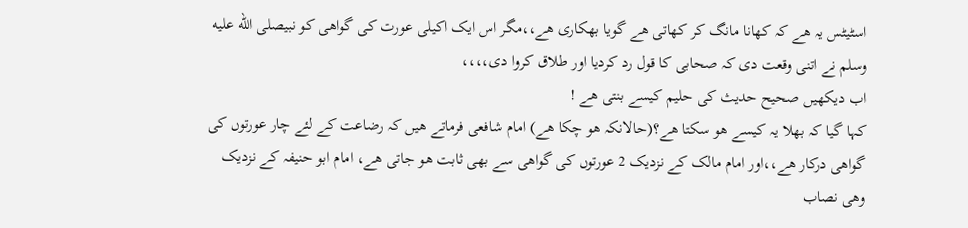اسٹیٹس یہ ھے کہ کھانا مانگ کر کھاتی ھے گویا بھکاری ھے،،مگر اس ایک اکیلی عورت کی گواھی کو نبیصلى الله عليه وسلم نے اتنی وقعت دی کہ صحابی کا قول رد کردیا اور طلاق کروا دی،،،،
اب دیکھیں صحیح حدیث کی حلیم کیسے بنتی ھے !
کہا گیا کہ بھلا یہ کیسے ھو سکتا ھے؟(حالانکہ ھو چکا ھے) امام شافعی فرماتے ھیں کہ رضاعت کے لئے چار عورتوں کی گواھی درکار ھے،،اور امام مالک کے نزدیک 2 عورتوں کی گواھی سے بھی ثابت ھو جاتی ھے، امام ابو حنیفہ کے نزدیک وھی نصاب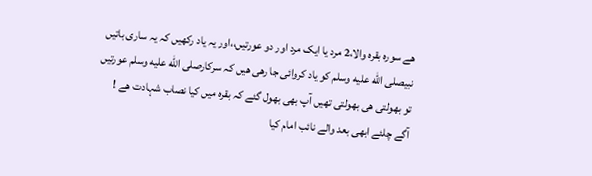ھے سورہ بقرہ والا،2 مرد یا ایک مرد اور دو عورتیں،،اور یہ یاد رکھیں کہ یہ ساری باتیں نبیصلى الله عليه وسلم کو یاد کروائی جا رھی ھیں کہ سرکارصلى الله عليه وسلم عورتیں تو بھولتی ھی بھولتی تھیں آپ بھی بھول گئے کہ بقرہ میں کیا نصاب شہادت ھے !
آگے چلئے ابھی بعد والے نائب امام کیا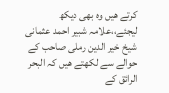کرتے ھیں وہ بھی دیکھ لیجئے،،علامہ شبیر احمد عثمانی شیخ خیر الدین رملی صاحب کے حوالے سے لکھتے ھیں کہ البحر الرائق کے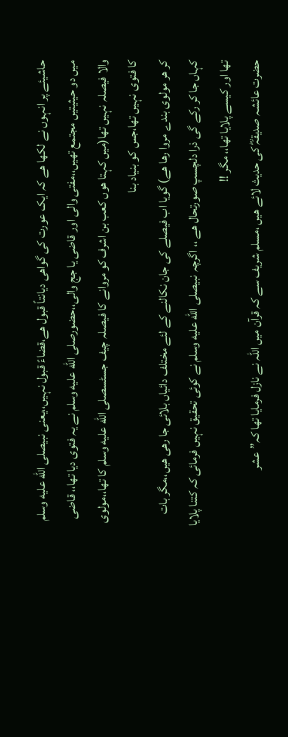حاشیئے پر انہوں نے لکھا ھے کہ ایک عورت کی گواھی دیانتاً قبول ھے،قضاءً قبول نہیں،،یعنی نبیصلى الله عليه وسلم میں دو حیثیتیں مجتمع تھیں،،مفتی والی اور قاضی یا جج والی،،حضورصلى الله عليه وسلم نے یہ فتوی دیا تھا،، قاضی والا فیصلہ نہیں تھا(میں کہتا ھوں کعب بن اشرف کو مروانے کا فیصلہ چیف جسٹسصلى الله عليه وسلم کا تھا،،مولوی کا فتوی نہیں تھا،جس کو بنیاد بنا
کر ھر مولوی بندے مروا رھا ھے) گویا اب فیصلے کی جان نکالنے کے لئے مختلف دائیاں بلائی جا رھی ھیں،،مگر بات کہاں جا کر رکے گی ذرا دلچسپ صورتحال ھے ،، اگرچہ نبیصلى الله عليه وسلم نے کوئی تحقیق نہیں فرمائی کہ کتنا پلایا تھا اور کیسے پلایا تھا،، مگر !!
حضرت عائشہ صدیقہؓ کی حدیث لائے ھیں ،مسلم شریف سے کہ قرآن میں اللہ نے نازل فرمایا تھا کہ”عشر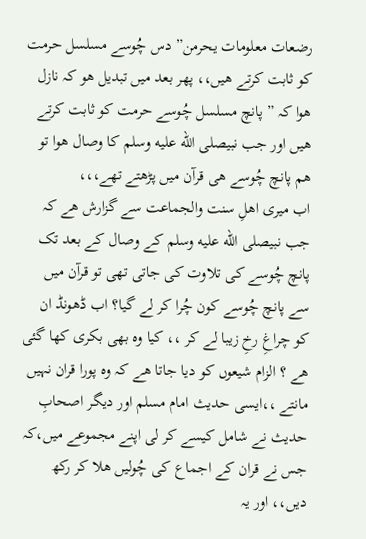رضعات معلومات یحرمن” دس چُوسے مسلسل حرمت کو ثابت کرتے ھیں،، پھر بعد میں تبدیل ھو کہ نازل ھوا کہ ” پانچ مسلسل چُوسے حرمت کو ثابت کرتے ھیں اور جب نبیصلى الله عليه وسلم کا وصال ھوا تو ھم پانچ چُوسے ھی قرآن میں پڑھتے تھے،،،
اب میری اھلِ سنت والجماعت سے گزارش ھے کہ جب نبیصلى الله عليه وسلم کے وصال کے بعد تک پانچ چُوسے کی تلاوت کی جاتی تھی تو قرآن میں سے پانچ چُوسے کون چُرا کر لے گیا؟ اب ڈھونڈ ان کو چراغِ رخِ زیبا لے کر ،، کیا وہ بھی بکری کھا گئی ھے ؟ الزام شیعوں کو دیا جاتا ھے کہ وہ پورا قران نہیں مانتے ،،ایسی حدیث امام مسلم اور دیگر اصحابِ حدیث نے شامل کیسے کر لی اپنے مجموعے میں،کہ جس نے قران کے اجماع کی چُولیں ھلا کر رکھ دیں،، اور یہ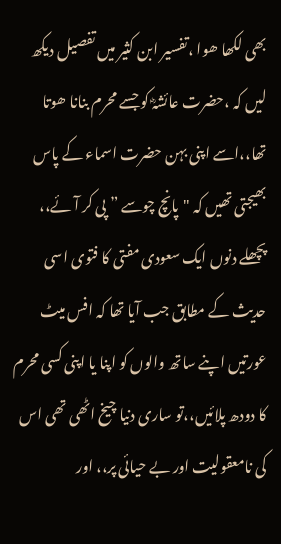بھی لکھا ھوا ،تفسیر ابن کثیر میں تفصیل دیکھ لیں کہ ،حضرت عائشہؓ کو جسے محرم بنانا ھوتا تھا،،اسے اپنی بہن حضرت اسماء کے پاس بھیجتی تھیں کہ "پانچ چوسے ” پی کر آئے،،
پچھلے دنوں ایک سعودی مفتی کا فتوی اسی حدیث کے مطابق جب آیا تھا کہ افس میٹ عورتیں اپنے ساتھ والوں کو اپنا یا اپنی کسی محرم کا دودھ پلائیں،،تو ساری دنیا چیخ اٹھی تھی اس کی نامعقولیت اور بے حیائی پر،، اور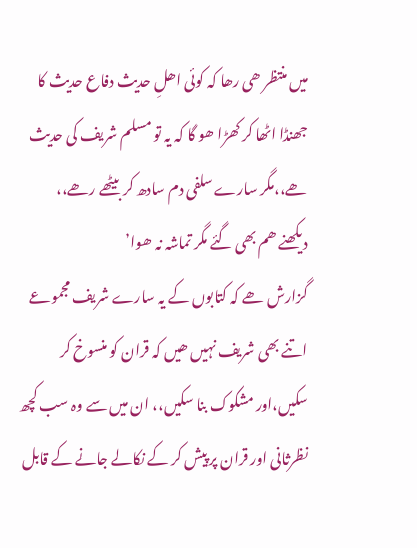میں منتظر ھی رھا کہ کوئی اھلِ حدیث دفاع حدیث کا جھنڈا اٹھا کر کھڑا ھو گا کہ یہ تو مسلم شریف کی حدیث ھے،،مگر سارے سلفی دم سادھ کر بیٹھے رھے،،
دیکھنے ھم بھی گئے مگر تماشہ نہ ھوا’
گزارش ھے کہ کتابوں کے یہ سارے شریف مجموعے اتنے بھی شریف نہیں ھیں کہ قران کو منسوخ کر سکیں،اور مشکوک بنا سکیں،، ان میں سے وہ سب کچھ نظرثانی اور قران پر پیش کر کے نکالے جانے کے قابل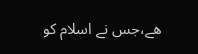ھے،جس نے اسلام کو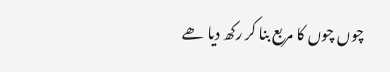چوں چوں کا مربع بنا کر رکھ دیا ھے